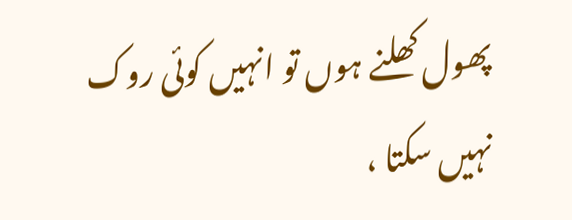پھول کھلنے ہوں تو انہیں کوئی روک نہیں سکتا ،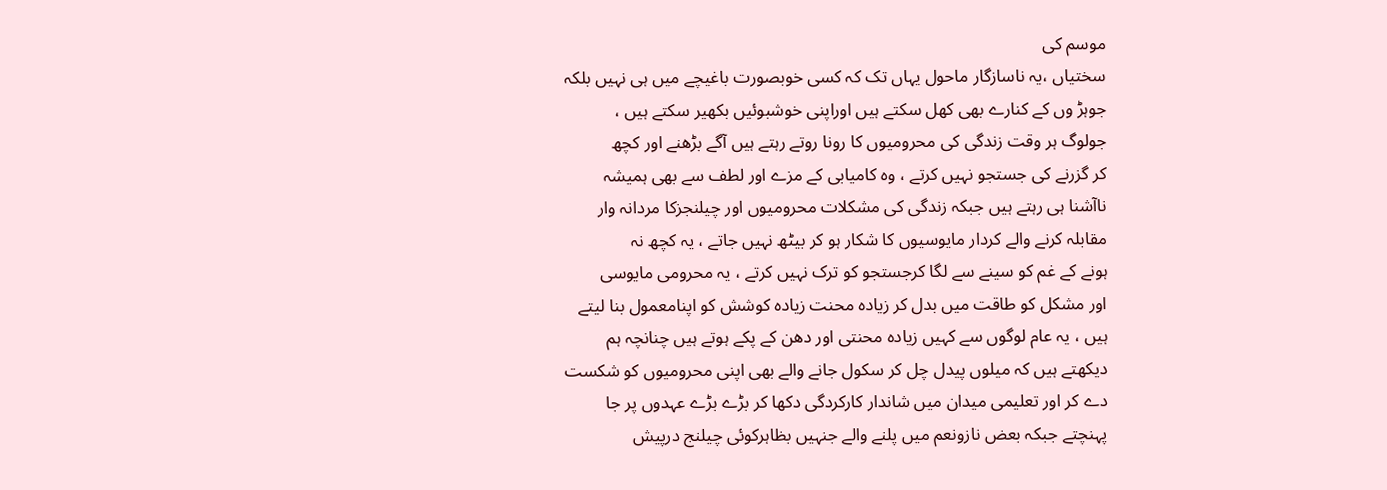موسم کی
سختیاں ،یہ ناسازگار ماحول یہاں تک کہ کسی خوبصورت باغیچے میں ہی نہیں بلکہ
جوہڑ وں کے کنارے بھی کھل سکتے ہیں اوراپنی خوشبوئیں بکھیر سکتے ہیں ،
جولوگ ہر وقت زندگی کی محرومیوں کا رونا روتے رہتے ہیں آگے بڑھنے اور کچھ
کر گزرنے کی جستجو نہیں کرتے ، وہ کامیابی کے مزے اور لطف سے بھی ہمیشہ
ناآشنا ہی رہتے ہیں جبکہ زندگی کی مشکلات محرومیوں اور چیلنجزکا مردانہ وار
مقابلہ کرنے والے کردار مایوسیوں کا شکار ہو کر بیٹھ نہیں جاتے ، یہ کچھ نہ
ہونے کے غم کو سینے سے لگا کرجستجو کو ترک نہیں کرتے ، یہ محرومی مایوسی
اور مشکل کو طاقت میں بدل کر زیادہ محنت زیادہ کوشش کو اپنامعمول بنا لیتے
ہیں ، یہ عام لوگوں سے کہیں زیادہ محنتی اور دھن کے پکے ہوتے ہیں چنانچہ ہم
دیکھتے ہیں کہ میلوں پیدل چل کر سکول جانے والے بھی اپنی محرومیوں کو شکست
دے کر اور تعلیمی میدان میں شاندار کارکردگی دکھا کر بڑے بڑے عہدوں پر جا
پہنچتے جبکہ بعض نازونعم میں پلنے والے جنہیں بظاہرکوئی چیلنج درپیش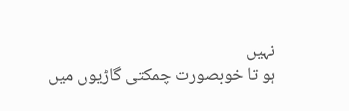نہیں
ہو تا خوبصورت چمکتی گاڑیوں میں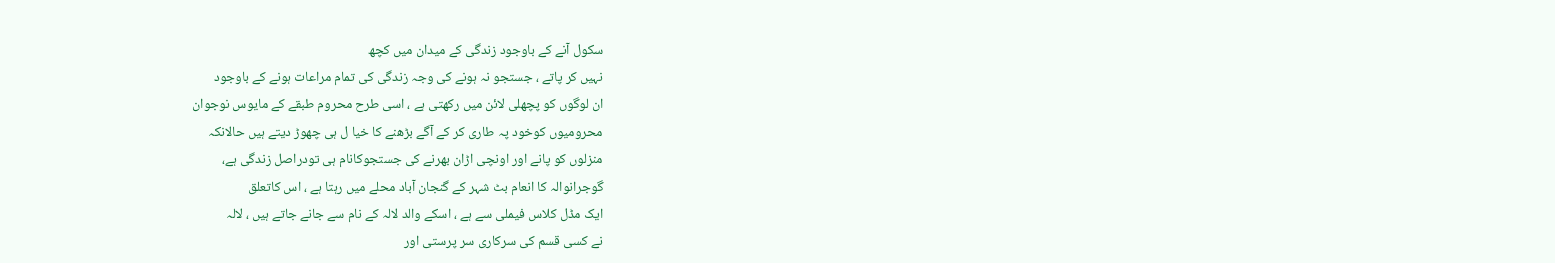سکول آنے کے باوجود زندگی کے میدان میں کچھ
نہیں کر پاتے ، جستجو نہ ہونے کی وجہ زندگی کی تمام مراعات ہونے کے باوجود
ان لوگوں کو پچھلی لائن میں رکھتی ہے ، اسی طرح محروم طبقے کے مایوس نوجوان
محرومیوں کوخود پہ طاری کر کے آگے بڑھنے کا خیا ل ہی چھوڑ دیتے ہیں حالانکہ
منزلوں کو پانے اور اونچی اڑان بھرنے کی جستجوکانام ہی تودراصل زندگی ہے،
گوجرانوالہ کا انعام بٹ شہر کے گنجان آباد محلے میں رہتا ہے ، اس کاتعلق
ایک مڈل کلاس فیملی سے ہے ، اسکے والد لالہ کے نام سے جانے جاتے ہیں ، لالہ
نے کسی قسم کی سرکاری سر پرستی اور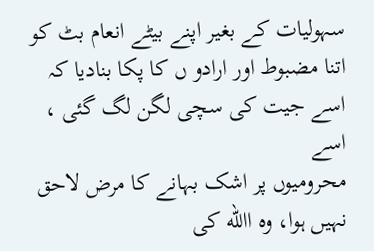سہولیات کے بغیر اپنے بیٹے انعام بٹ کو
اتنا مضبوط اور ارادو ں کا پکا بنادیا کہ اسے جیت کی سچی لگن لگ گئی ، اسے
محرومیوں پر اشک بہانے کا مرض لاحق نہیں ہوا، وہ االله کی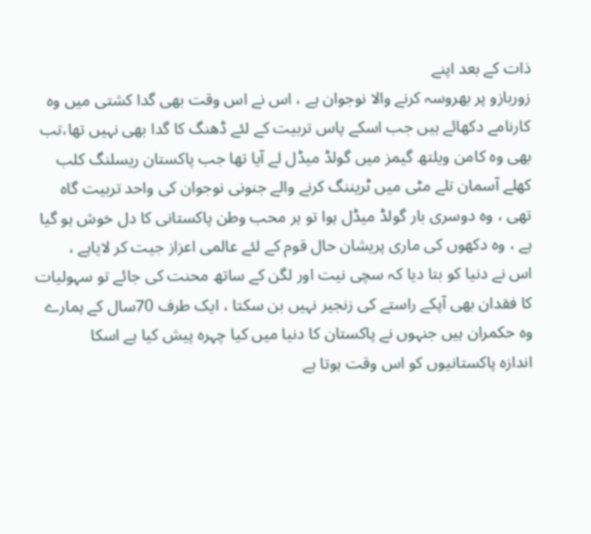ذات کے بعد اپنے
زوربازو پر بھروسہ کرنے والا نوجوان ہے ، اس نے اس وقت بھی گدا کشتی میں وہ
کارنامے دکھائے ہیں جب اسکے پاس تربیت کے لئے ڈھنگ کا گدا بھی نہیں تھا،تب
بھی وہ کامن ویلتھ گیمز میں گولڈ میڈل لے آیا تھا جب پاکستان ریسلنگ کلب
کھلے آسمان تلے مٹی میں ٹریننگ کرنے والے جنونی نوجوان کی واحد تربیت گاہ
تھی ، وہ دوسری بار گولڈ میڈل ہوا تو ہر محب وطن پاکستانی کا دل خوش ہو گیا
ہے ، وہ دکھوں کی ماری پریشان حال قوم کے لئے عالمی اعزاز جیت کر لایاہے ،
اس نے دنیا کو بتا دیا کہ سچی نیت اور لگن کے ساتھ محنت کی جائے تو سہولیات
کا فقدان بھی آپکے راستے کی زنجیر نہیں بن سکتا ، ایک طرف 70سال کے ہمارے
وہ حکمران ہیں جنہوں نے پاکستان کا دنیا میں کیا چہرہ پیش کیا ہے اسکا
اندازہ پاکستانیوں کو اس وقت ہوتا ہے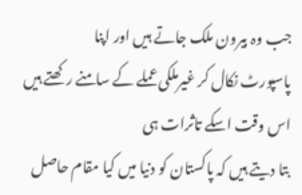جب وہ بیرون ملک جاتے ہیں اور اپنا
پاسپورٹ نکال کر غیرملکی عملے کے سامنے رکھتے ہیں اس وقت اسکے تاثرات ہی
بتا دیتے ہیں کہ پاکستان کو دنیا میں کیا مقام حاصل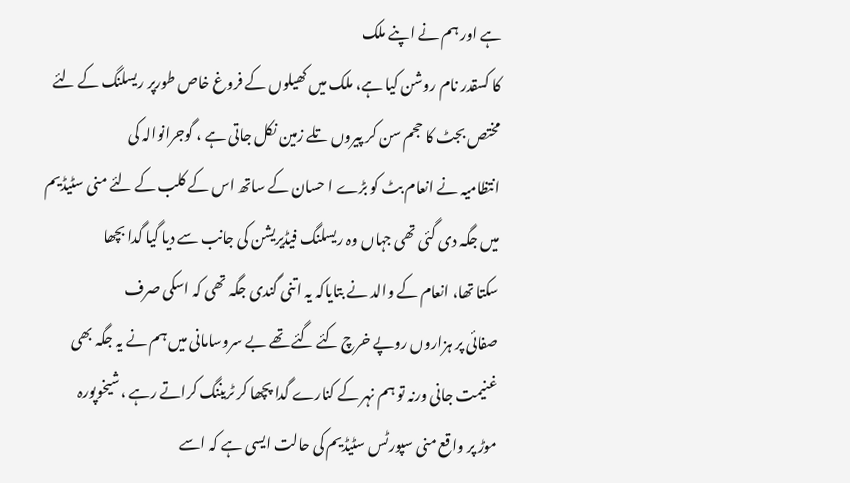ہے اور ہم نے اپنے ملک
کا کسقدر نام روشن کیا ہے، ملک میں کھیلوں کے فروغ خاص طورپر ریسلنگ کے لئے
مختص بجٹ کا حجم سن کر پیروں تلے زمین نکل جاتی ہے ، گوجرانوالہ کی
انتظامیہ نے انعام بٹ کو بڑے ا حسان کے ساتھ اس کے کلب کے لئے منی سٹیڈیم
میں جگہ دی گئی تھی جہاں وہ ریسلنگ فیڈیریشن کی جانب سے دیا گیا گدا بچھا
سکتا تھا، انعام کے والد نے بتایاکہ یہ اتنی گندی جگہ تھی کہ اسکی صرف
صفائی پر ہزاروں روپے خرچ کئے گئے تھے بے سروسامانی میں ہم نے یہ جگہ بھی
غنیمت جانی ورنہ تو ہم نہر کے کنارے گدا پچھا کر ٹریننگ کراتے رہے ،شیخوپورہ
موڑ پر واقع منی سپورٹس سٹیڈیم کی حالت ایسی ہے کہ اسے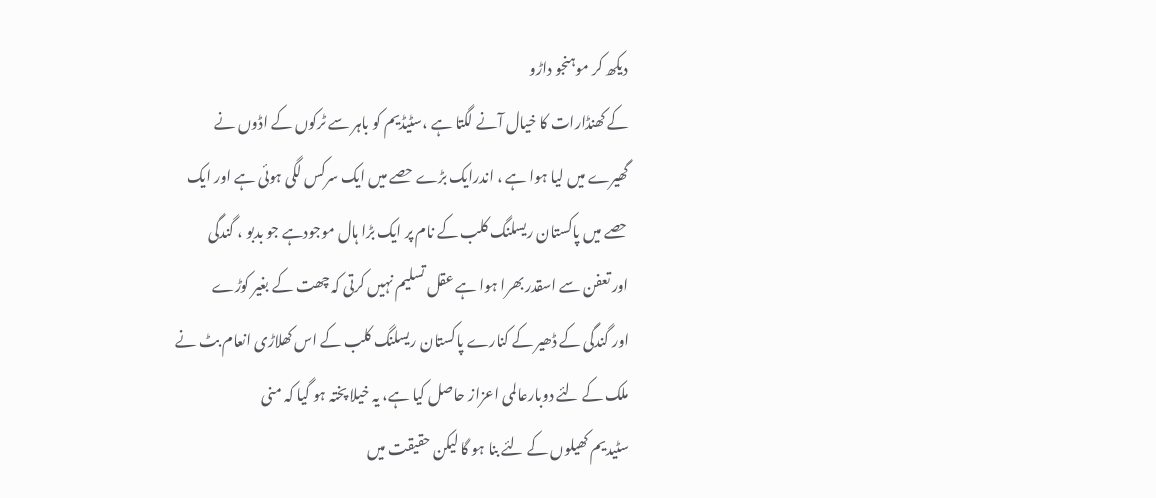دیکھ کر موہنجو داڑو
کے کھنڈارات کا خیال آنے لگتا ہے ،سٹیڈیم کو باہر سے ٹرکوں کے اڈوں نے
گھیرے میں لیا ہوا ہے ، اندرایک بڑے حصے میں ایک سرکس لگی ہوئی ہے اور ایک
حصے میں پاکستان ریسلنگ کلب کے نام پر ایک بڑا ہال موجودہے جو بدبو ، گندگی
اور تعفن سے اسقدر بھرا ہوا ہے عقل تسلیم نہیں کرتی کہ چھت کے بغیر کوڑے
اور گندگی کے ڈھیر کے کنارے پاکستان ریسلنگ کلب کے اس کھلاڑی انعام بٹ نے
ملک کے لئے دوبارعالمی اعزاز حاصل کیا ہے، یہ خیلا پختہ ہو گیا کہ منی
سٹیدیم کھیلوں کے لئے بنا ہو گا لیکن حقیقت میں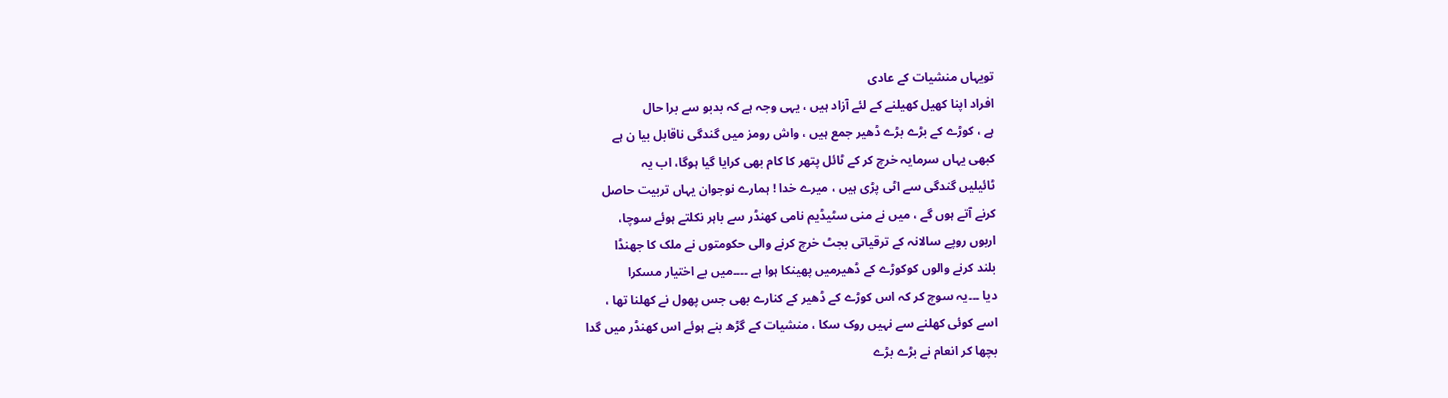تویہاں منشیات کے عادی
افراد اپنا کھیل کھیلنے کے لئے آزاد ہیں ، یہی وجہ ہے کہ بدبو سے برا حال
ہے ، کوڑے کے بڑے بڑے ڈھیر جمع ہیں ، واش رومز میں گندگی ناقابل بیا ن ہے
کبھی یہاں سرمایہ خرچ کر کے ٹائل پتھر کا کام بھی کرایا گیا ہوگا، اب یہ
ٹائیلیں گندگی سے اٹی پڑی ہیں ، میرے خدا ! ہمارے نوجوان یہاں تربیت حاصل
کرنے آتے ہوں گے ، میں نے منی سٹیڈیم نامی کھنڈر سے باہر نکلتے ہوئے سوچا،
اربوں روپے سالانہ کے ترقیاتی بجٹ خرچ کرنے والی حکومتوں نے ملک کا جھنڈا
بلند کرنے والوں کوکوڑے کے ڈھیرمیں پھینکا ہوا ہے ۔۔۔۔میں بے اختیار مسکرا
دیا ۔۔۔یہ سوچ کر کہ اس کوڑے کے ڈھیر کے کنارے بھی جس پھول نے کھلنا تھا ،
اسے کوئی کھلنے سے نہیں روک سکا ، منشیات کے گڑھ بنے ہوئے اس کھنڈر میں گدا
بچھا کر انعام نے بڑے بڑے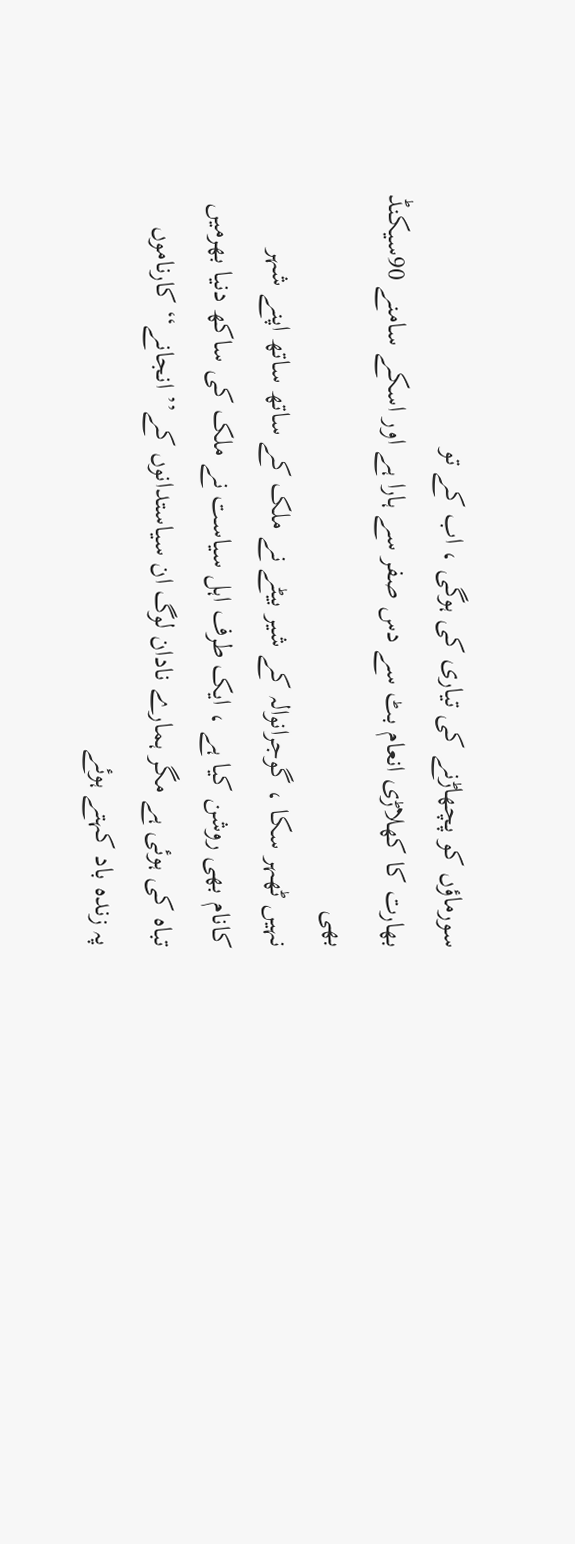سورماؤں کو پچھاڑنے کی تیاری کی ہوگی ، اب کے تو
بھارت کا کھلاڑی انعام بٹ سے دس صفر سے ہارا ہے اور اسکے سامنے 90سیکنڈ بھی
نہیں ٹھہر سکا ، گوجرانوالہ کے شیر بیٹے نے ملک کے ساتھ ساتھ اپنے شہر
کانام بھی روشن کیا ہے ، ایک طرف اہل سیاست نے ملک کی ساکھ دنیا بھرمیں
تباہ کی ہوئی ہے مگر ہمارے نادان لوگ ان سیاستدانوں کے’’ انجانے‘‘ کارناموں
پہ زندہ باد کہتے ہوئے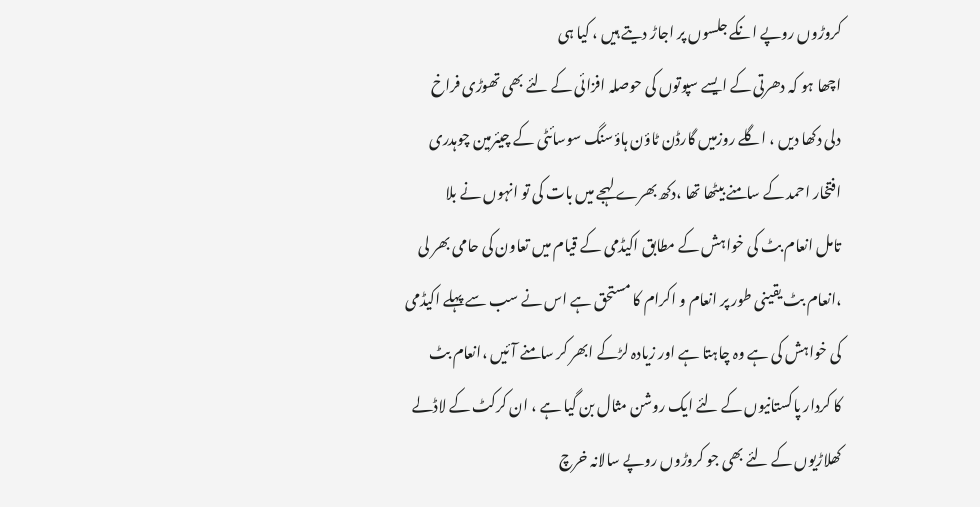کروڑوں روپے انکے جلسوں پر اجاڑ دیتے ہیں ، کیا ہی
اچھا ہو کہ دھرتی کے ایسے سپوتوں کی حوصلہ افزائی کے لئے بھی تھوڑی فراخ
دلی دکھا دیں ، اگلے روزمیں گارڈن ٹاؤن ہاؤسنگ سوسائٹی کے چیئرمین چوہدری
افتخار احمد کے سامنے بیٹھا تھا ،دکھ بھرے لہجے میں بات کی تو انہوں نے بلا
تامل انعام بٹ کی خواہش کے مطابق اکیڈمی کے قیام میں تعاون کی حامی بھر لی
،انعام بٹ یقینی طور پر انعام و اکرام کا مستحق ہے اس نے سب سے پہلے اکیڈمی
کی خواہش کی ہے وہ چاہتا ہے اور زیادہ لڑکے ابھر کر سامنے آئیں ،انعام بٹ
کا کردار پاکستانیوں کے لئے ایک روشن مثال بن گیا ہے ، ان کرکٹ کے لاڈلے
کھلاڑیوں کے لئے بھی جو کروڑوں روپے سالانہ خرچ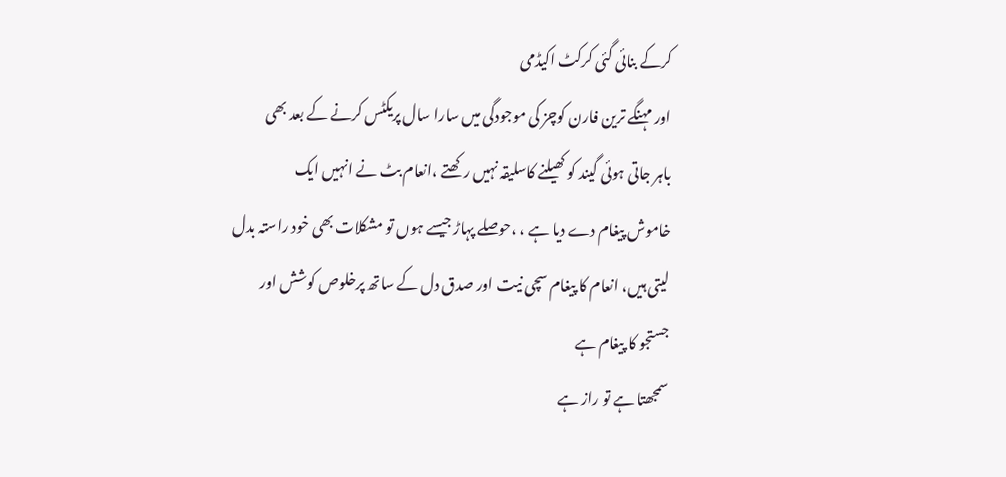کرکے بنائی گئی کرکٹ اکیڈمی
اور مہنگے ترین فارن کوچز کی موجودگی میں سارا سال پریکٹس کرنے کے بعد بھی
باہر جاتی ہوئی گیند کو کھیلنے کاسلیقہ نہیں رکھتے ،انعام بٹ نے انہیں ایک
خاموش پیغام دے دیا ہے ، ،حوصلے پہاڑ جیسے ہوں تو مشکلات بھی خود راستہ بدل
لیتی ہیں، انعام کا پیغام سچی نیت اور صدق دل کے ساتھ پرخلوص کوشش اور
جستجو کا پیغام ہے
سمجھتا ہے تو راز ہے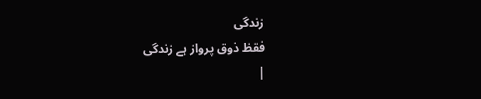زندگی
فقظ ذوق پرواز ہے زندگی
|